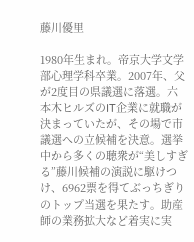藤川優里

1980年生まれ。帝京大学文学部心理学科卒業。2007年、父が2度目の県議選に落選。六本木ヒルズのIT企業に就職が決まっていたが、その場で市議選への立候補を決意。選挙中から多くの聴衆が“美しすぎる”藤川候補の演説に駆けつけ、6962票を得てぶっちぎりのトップ当選を果たす。助産師の業務拡大など着実に実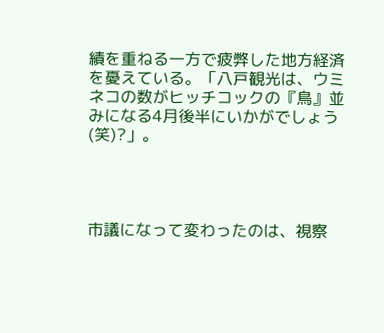績を重ねる一方で疲弊した地方経済を憂えている。「八戸観光は、ウミネコの数がヒッチコックの『鳥』並みになる4月後半にいかがでしょう(笑)?」。




市議になって変わったのは、視察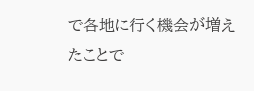で各地に行く機会が増えたことで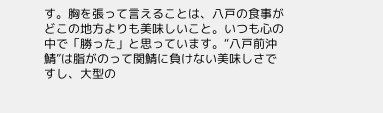す。胸を張って言えることは、八戸の食事がどこの地方よりも美味しいこと。いつも心の中で「勝った」と思っています。“八戸前沖鯖”は脂がのって関鯖に負けない美味しさですし、大型の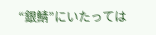“銀鯖”にいたっては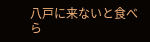八戸に来ないと食べら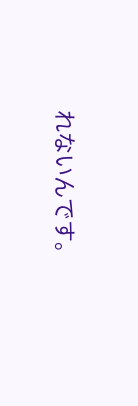れないんです。